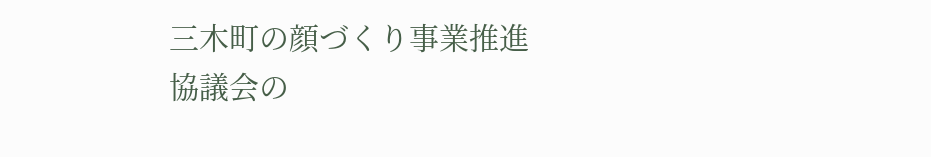三木町の顔づくり事業推進協議会の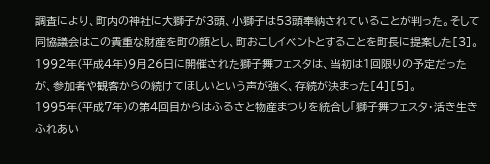調査により、町内の神社に大獅子が3頭、小獅子は53頭奉納されていることが判った。そして同協議会はこの貴重な財産を町の顔とし、町おこしイベントとすることを町長に提案した[3]。
1992年(平成4年)9月26日に開催された獅子舞フェスタは、当初は1回限りの予定だったが、参加者や観客からの続けてほしいという声が強く、存続が決まった[4][5]。
1995年(平成7年)の第4回目からはふるさと物産まつりを統合し「獅子舞フェスタ・活き生きふれあい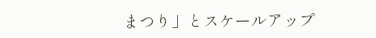まつり」とスケールアップ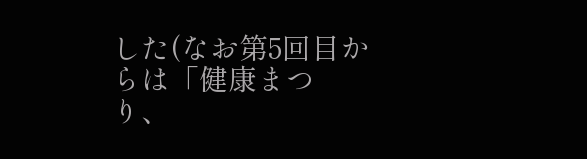した(なお第5回目からは「健康まつり、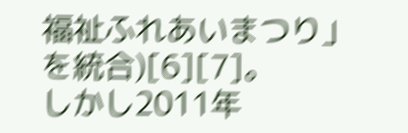福祉ふれあいまつり」を統合)[6][7]。
しかし2011年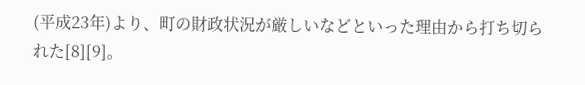(平成23年)より、町の財政状況が厳しいなどといった理由から打ち切られた[8][9]。